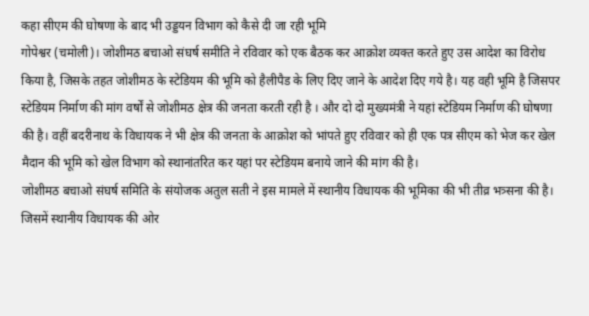कहा सीएम की घोषणा के बाद भी उड्डयन विभाग को कैसे दी जा रही भूमि
गोपेश्वर (चमोली)। जोशीमठ बचाओ संघर्ष समीति ने रविवार को एक बैठक कर आक्रोश व्यक्त करते हुए उस आदेश का विरोध किया है, जिसके तहत जोशीमठ के स्टेडियम की भूमि को हैलीपैड के लिए दिए जाने के आदेश दिए गये है। यह वही भूमि है जिसपर स्टेडियम निर्माण की मांग वर्षों से जोशीमठ क्षेत्र की जनता करती रही है । और दो दो मुख्यमंत्री ने यहां स्टेडियम निर्माण की घोषणा की है। वहीं बदरीनाथ के विधायक ने भी क्षेत्र की जनता के आक्रोश को भांपते हुए रविवार को ही एक पत्र सीएम को भेज कर खेल मैदान की भूमि को खेल विभाग को स्थानांतरित कर यहां पर स्टेडियम बनाये जाने की मांग की है।
जोशीमठ बचाओ संघर्ष समिति के संयोजक अतुल सती ने इस मामले में स्थानीय विधायक की भूमिका की भी तीव्र भत्र्सना की है। जिसमें स्थानीय विधायक की ओर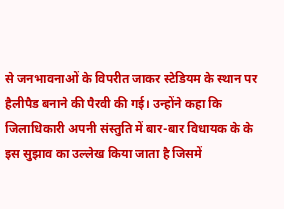से जनभावनाओं के विपरीत जाकर स्टेडियम के स्थान पर हैलीपैड बनाने की पैरवी की गई। उन्होंने कहा कि जिलाधिकारी अपनी संस्तुति में बार-बार विधायक के के इस सुझाव का उल्लेख किया जाता है जिसमें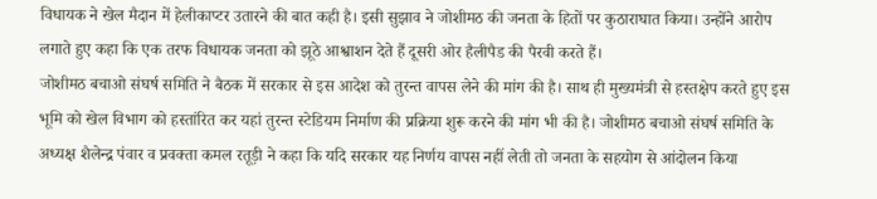विधायक ने खेल मैदान में हेलीकाप्टर उतारने की बात कही है। इसी सुझाव ने जोशीमठ की जनता के हितों पर कुठाराघात किया। उन्होंने आरोप लगाते हुए कहा कि एक तरफ विधायक जनता को झूठे आश्वाशन देते हैं दूसरी ओर हैलीपैड की पैरवी करते हैं।
जोशीमठ बचाओ संघर्ष समिति ने बैठक में सरकार से इस आदेश को तुरन्त वापस लेने की मांग की है। साथ ही मुख्यमंत्री से हस्तक्षेप करते हुए इस भूमि को खेल विभाग को हस्तांरित कर यहां तुरन्त स्टेडियम निर्माण की प्रक्रिया शुरू करने की मांग भी की है। जोशीमठ बचाओ संघर्ष समिति के अध्यक्ष शैलेन्द्र पंवार व प्रवक्ता कमल रतूड़ी ने कहा कि यदि सरकार यह निर्णय वापस नहीं लेती तो जनता के सहयोग से आंदोलन किया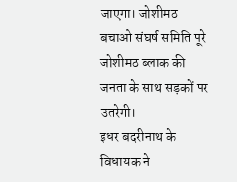जाएगा। जोशीमठ बचाओ संघर्ष समिति पूरे जोशीमठ ब्लाक की जनता के साथ सड़कों पर उतरेगी।
इधर बदरीनाथ के विधायक ने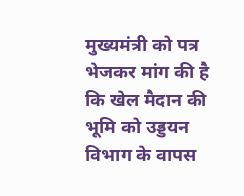मुख्यमंत्री को पत्र भेजकर मांग की है कि खेल मैदान की भूमि को उड्डयन विभाग के वापस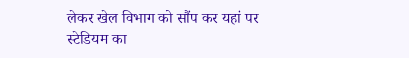लेकर खेल विभाग को सौंप कर यहां पर स्टेडियम का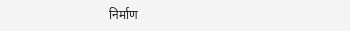निर्माण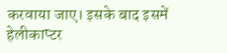करवाया जाए। इसके बाद इसमें हेलीकाप्टर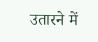उतारने में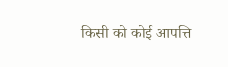किसी को कोई आपत्ति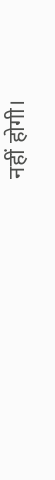नहीं होगी।